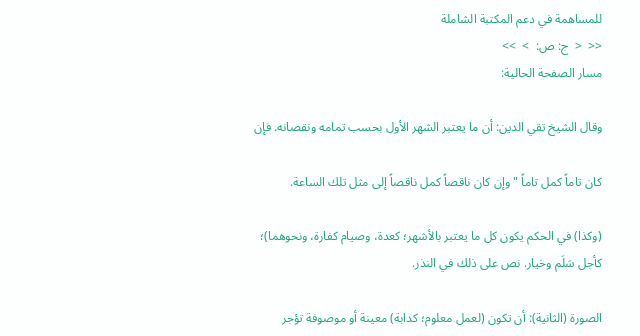للمساهمة في دعم المكتبة الشاملة
<<  <  ج: ص:  >  >>
مسار الصفحة الحالية:

وقال الشيخ تقي الدين: أن ما يعتبر الشهر الأول بحسب تمامه ونقصانه. فإن

كان تاماً كمل تاماً " وإن كان ناقصاً كمل ناقصاً إلى مثل تلك الساعة.

(وكذا) في الحكم يكون كل ما يعتبر بالأشهر؛ كعدة، وصيام كفارة، ونحوهما)؛ كأجل سَلَم وخيار. نص على ذلك في النذر.

الصورة (الثانية): أن تكون (لعمل معلوم؛ كدابة) معينة أو موصوفة تؤجر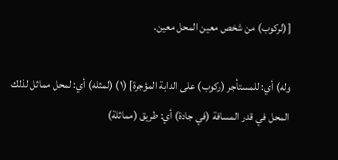[(لركوب) من شخص معين المحل معين.

وله) أي: للمستأجر (ركوب) على الدابة المؤجرة] (١) (لمثله) أي: لمحل مماثل لذلك المحل في قدر المسافة (في جادة) أي: طريق (مماثلة)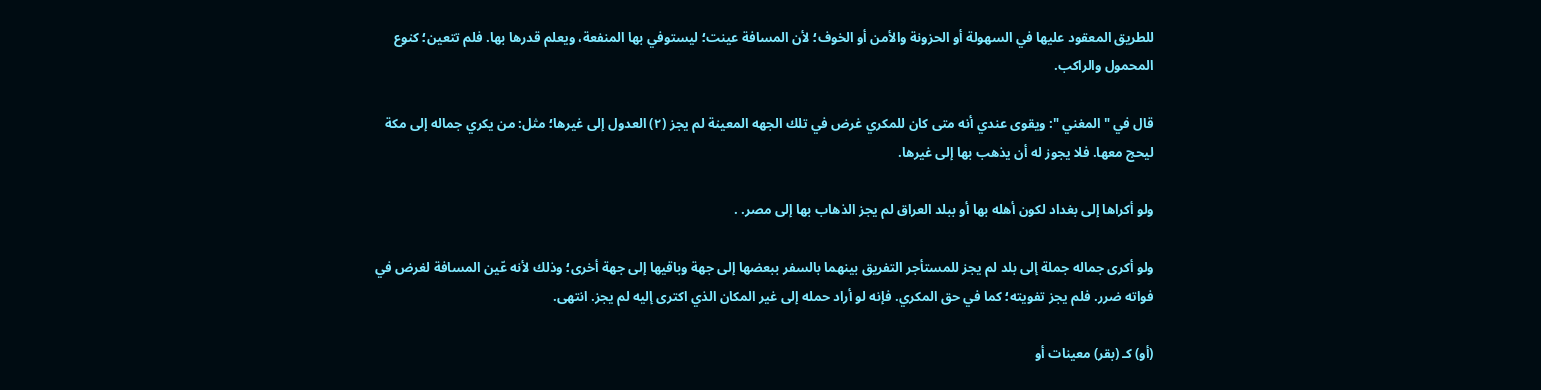للطريق المعقود عليها في السهولة أو الحزونة والأمن أو الخوف؛ لأن المسافة عينت؛ ليستوفي بها المنفعة، ويعلم قدرها بها. فلم تتعين؛ كنوع المحمول والراكب.

قال في " المغني ": ويقوى عندي أنه متى كان للمكري غرض في تلك الجهه المعينة لم يجز (٢) العدول إلى غيرها؛ مثل: من يكري جماله إلى مكة ليحج معها. فلا يجوز له أن يذهب بها إلى غيرها.

ولو أكراها إلى بغداد لكون أهله بها أو ببلد العراق لم يجز الذهاب بها إلى مصر. .

ولو أكرى جماله جملة إلى بلد لم يجز للمستأجر التفريق بينهما بالسفر ببعضها إلى جهة وباقيها إلى جهة أخرى؛ وذلك لأنه عّين المسافة لغرض في فواته ضرر. فلم يجز تفويته؛ كما في حق المكري. فإنه لو أراد حمله إلى غير المكان الذي اكترى إليه لم يجز. انتهى.

(أو) كـ (بقر) معينات أو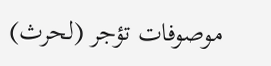موصوفات تؤجر (لحرث)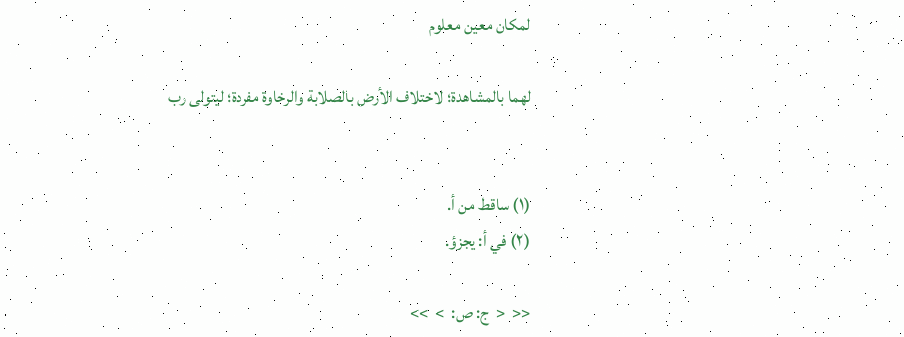لمكان معين معلوم

لهما بالمشاهدة؛ لاختلاف الأرض بالصلابة والرخاوة مفردة؛ ليتولى رب


(١) ساقط من أ.
(٢) في أ: يجزؤ.

<<  <  ج: ص:  >  >>